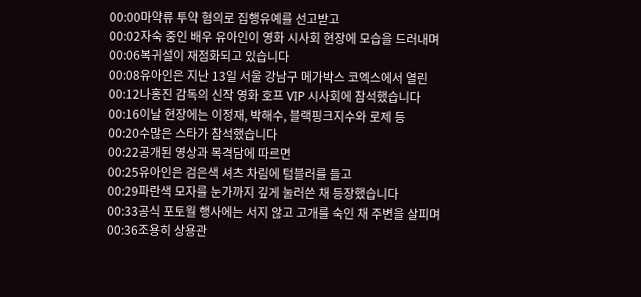00:00마약류 투약 혐의로 집행유예를 선고받고
00:02자숙 중인 배우 유아인이 영화 시사회 현장에 모습을 드러내며
00:06복귀설이 재점화되고 있습니다
00:08유아인은 지난 13일 서울 강남구 메가박스 코엑스에서 열린
00:12나홍진 감독의 신작 영화 호프 VIP 시사회에 참석했습니다
00:16이날 현장에는 이정재, 박해수, 블랙핑크지수와 로제 등
00:20수많은 스타가 참석했습니다
00:22공개된 영상과 목격담에 따르면
00:25유아인은 검은색 셔츠 차림에 텀블러를 들고
00:29파란색 모자를 눈가까지 깊게 눌러쓴 채 등장했습니다
00:33공식 포토월 행사에는 서지 않고 고개를 숙인 채 주변을 살피며
00:36조용히 상용관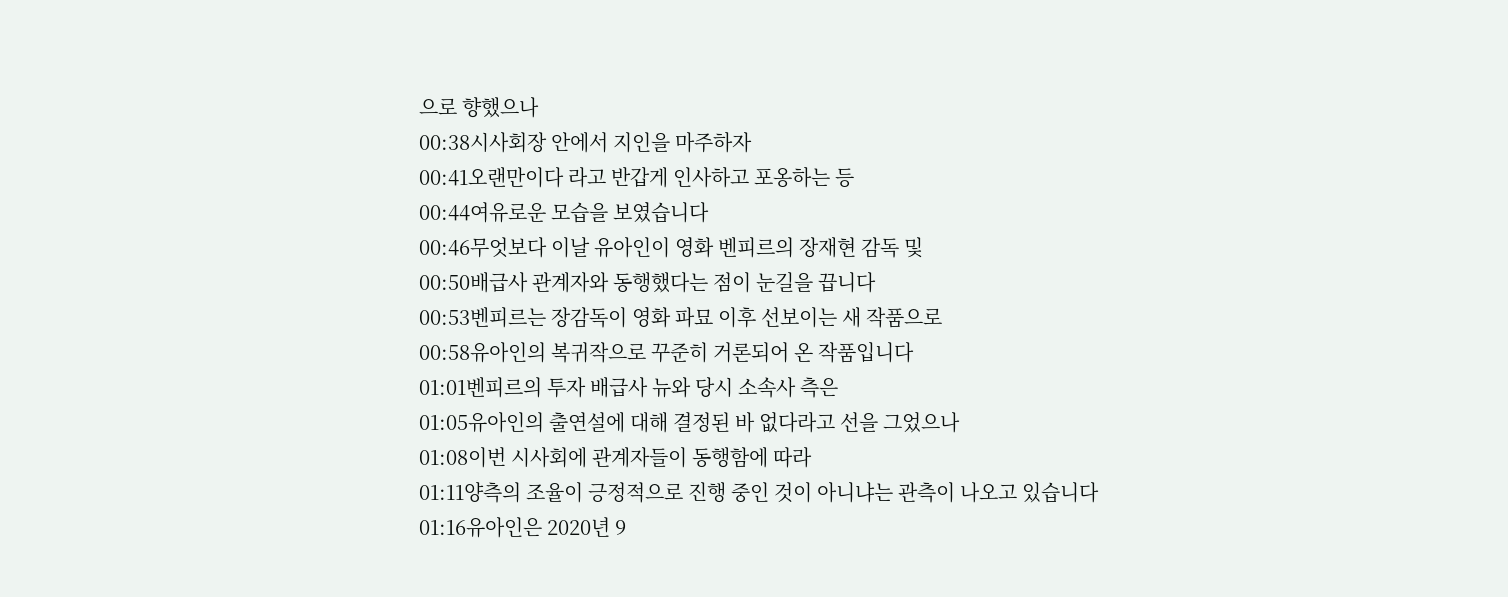으로 향했으나
00:38시사회장 안에서 지인을 마주하자
00:41오랜만이다 라고 반갑게 인사하고 포옹하는 등
00:44여유로운 모습을 보였습니다
00:46무엇보다 이날 유아인이 영화 벤피르의 장재현 감독 및
00:50배급사 관계자와 동행했다는 점이 눈길을 끕니다
00:53벤피르는 장감독이 영화 파묘 이후 선보이는 새 작품으로
00:58유아인의 복귀작으로 꾸준히 거론되어 온 작품입니다
01:01벤피르의 투자 배급사 뉴와 당시 소속사 측은
01:05유아인의 출연설에 대해 결정된 바 없다라고 선을 그었으나
01:08이번 시사회에 관계자들이 동행함에 따라
01:11양측의 조율이 긍정적으로 진행 중인 것이 아니냐는 관측이 나오고 있습니다
01:16유아인은 2020년 9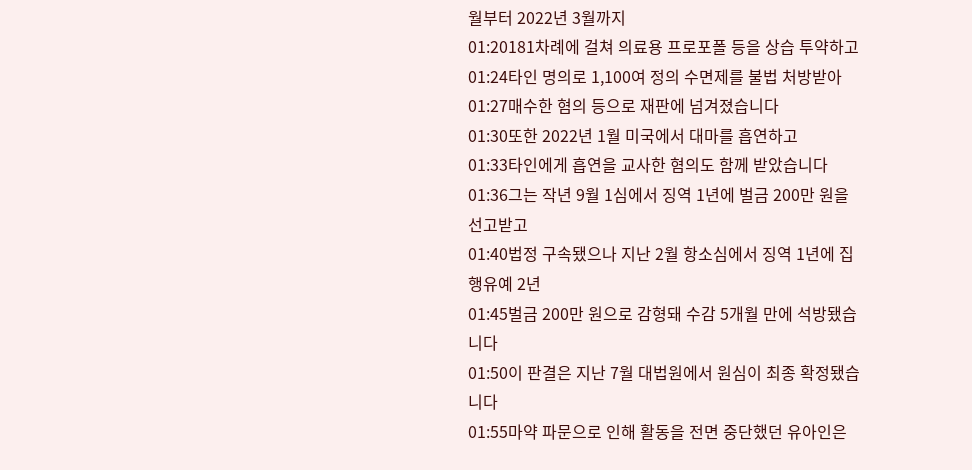월부터 2022년 3월까지
01:20181차례에 걸쳐 의료용 프로포폴 등을 상습 투약하고
01:24타인 명의로 1,100여 정의 수면제를 불법 처방받아
01:27매수한 혐의 등으로 재판에 넘겨졌습니다
01:30또한 2022년 1월 미국에서 대마를 흡연하고
01:33타인에게 흡연을 교사한 혐의도 함께 받았습니다
01:36그는 작년 9월 1심에서 징역 1년에 벌금 200만 원을 선고받고
01:40법정 구속됐으나 지난 2월 항소심에서 징역 1년에 집행유예 2년
01:45벌금 200만 원으로 감형돼 수감 5개월 만에 석방됐습니다
01:50이 판결은 지난 7월 대법원에서 원심이 최종 확정됐습니다
01:55마약 파문으로 인해 활동을 전면 중단했던 유아인은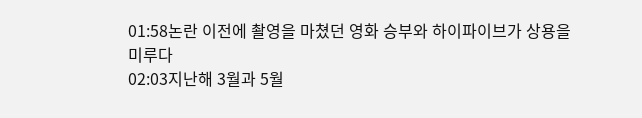01:58논란 이전에 촬영을 마쳤던 영화 승부와 하이파이브가 상용을 미루다
02:03지난해 3월과 5월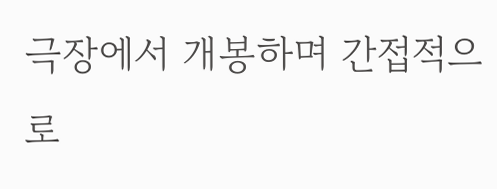극장에서 개봉하며 간접적으로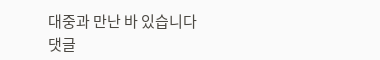대중과 만난 바 있습니다
댓글